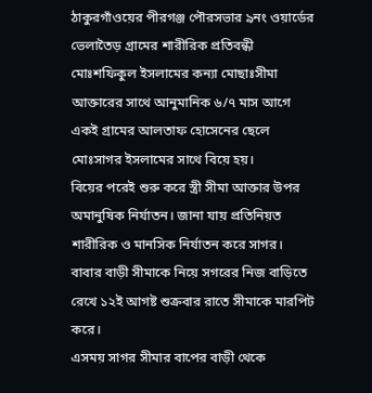ঠাকুরগাঁওয়ের পীরগঞ্জ পৌরসভার ৯নং ওয়ার্ডের ভেলাতৈড় গ্রামের শারীরিক প্রতিবন্ধী মোঃশফিকুল ইসলামের কন্যা মোছাঃসীমা আক্তারের সাথে আনুমানিক ৬/৭ মাস আগে একই গ্রামের আলতাফ হোসেনের ছেলে মোঃসাগর ইসলামের সাথে বিয়ে হয়।
বিয়ের পরেই শুরু করে স্ত্রী সীমা আক্তার উপর অমানুষিক নির্যাতন। জানা যায় প্রতিনিয়ত শারীরিক ও মানসিক নির্যাতন করে সাগর।
বাবার বাড়ী সীমাকে নিয়ে সগরের নিজ বাড়িতে রেখে ১২ই আগষ্ট শুক্রবার রাতে সীমাকে মারপিট করে।
এসময় সাগর সীমার বাপের বাড়ী থেকে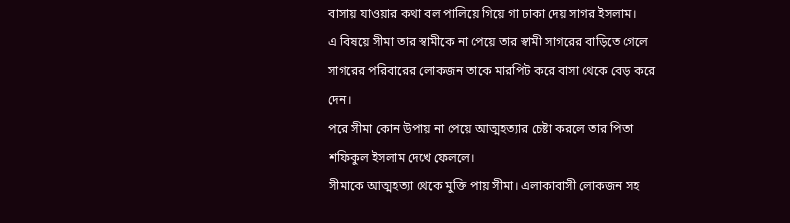বাসায় যাওয়ার কথা বল পালিয়ে গিয়ে গা ঢাকা দেয় সাগর ইসলাম।
এ বিষয়ে সীমা তার স্বামীকে না পেয়ে তার স্বামী সাগরের বাড়িতে গেলে সাগরের পরিবারের লোকজন তাকে মারপিট করে বাসা থেকে বেড় করে দেন।
পরে সীমা কোন উপায় না পেয়ে আত্মহত্যার চেষ্টা করলে তার পিতা শফিকুল ইসলাম দেখে ফেললে।
সীমাকে আত্মহত্যা থেকে মুক্তি পায় সীমা। এলাকাবাসী লোকজন সহ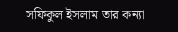সফিকুল ইসলাম তার কন্যা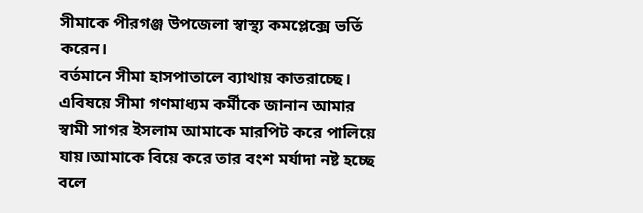সীমাকে পীরগঞ্জ উপজেলা স্বাস্থ্য কমপ্লেক্সে ভর্তি করেন।
বর্তমানে সীমা হাসপাতালে ব্যাথায় কাতরাচ্ছে।
এবিষয়ে সীমা গণমাধ্যম কর্মীকে জানান আমার স্বামী সাগর ইসলাম আমাকে মারপিট করে পালিয়ে যায়।আমাকে বিয়ে করে তার বংশ মর্যাদা নষ্ট হচ্ছে বলে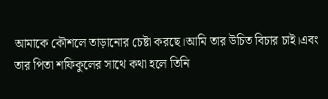আমাকে কৌশলে তাড়ানোর চেষ্টা করছে।আমি তার উচিত বিচার চাই।এবং তার পিতা শফিকুলের সাথে কথা হলে তিনি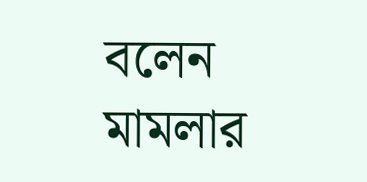বলেন মামলার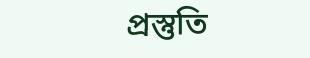প্রস্তুতি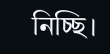নিচ্ছি।